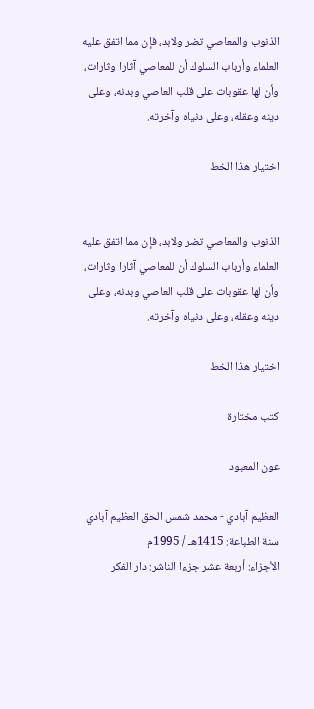الذنوب والمعاصي تضر ولابد، فإن مما اتفق عليه العلماء وأرباب السلوك أن للمعاصي آثارا وثارات، وأن لها عقوبات على قلب العاصي وبدنه، وعلى دينه وعقله، وعلى دنياه وآخرته.

اختيار هذا الخط


الذنوب والمعاصي تضر ولابد، فإن مما اتفق عليه العلماء وأرباب السلوك أن للمعاصي آثارا وثارات، وأن لها عقوبات على قلب العاصي وبدنه، وعلى دينه وعقله، وعلى دنياه وآخرته.

اختيار هذا الخط

كتب مختارة

عون المعبود

العظيم آبادي - محمد شمس الحق العظيم آبادي
سنة الطباعة: 1415هـ / 1995م
الأجزاء: أربعة عشر جزءا الناشر: دار الفكر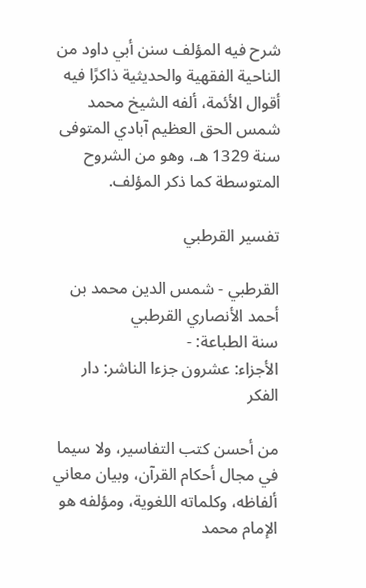شرح فيه المؤلف سنن أبي داود من الناحية الفقهية والحديثية ذاكرًا فيه أقوال الأئمة، ألفه الشيخ محمد شمس الحق العظيم آبادي المتوفى سنة 1329 هـ، وهو من الشروح المتوسطة كما ذكر المؤلف.

تفسير القرطبي

القرطبي - شمس الدين محمد بن أحمد الأنصاري القرطبي
سنة الطباعة: -
الأجزاء: عشرون جزءا الناشر: دار الفكر

من أحسن كتب التفاسير، ولا سيما في مجال أحكام القرآن، وبيان معاني ألفاظه، وكلماته اللغوية، ومؤلفه هو الإمام محمد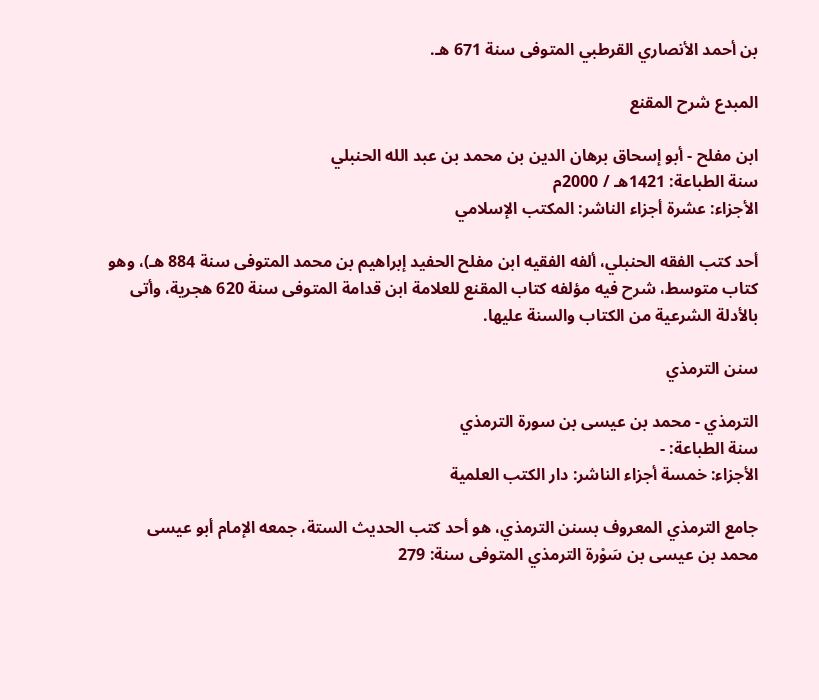بن أحمد الأنصاري القرطبي المتوفى سنة 671 هـ.

المبدع شرح المقنع

ابن مفلح - أبو إسحاق برهان الدين بن محمد بن عبد الله الحنبلي
سنة الطباعة: 1421هـ / 2000م
الأجزاء: عشرة أجزاء الناشر: المكتب الإسلامي

أحد كتب الفقه الحنبلي، ألفه الفقيه ابن مفلح الحفيد إبراهيم بن محمد المتوفى سنة 884 هـ)، وهو كتاب متوسط، شرح فيه مؤلفه كتاب المقنع للعلامة ابن قدامة المتوفى سنة 620 هجرية، وأتى بالأدلة الشرعية من الكتاب والسنة عليها.

سنن الترمذي

الترمذي - محمد بن عيسى بن سورة الترمذي
سنة الطباعة: -
الأجزاء: خمسة أجزاء الناشر: دار الكتب العلمية

جامع الترمذي المعروف بسنن الترمذي، هو أحد كتب الحديث الستة، جمعه الإمام أبو عيسى محمد بن عيسى بن سَوْرة الترمذي المتوفى سنة: 279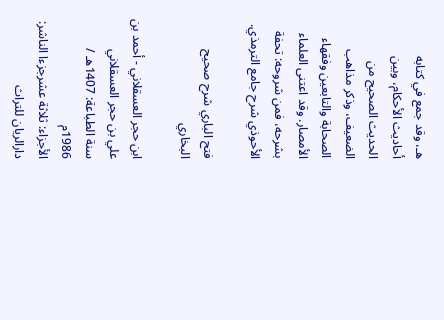هـ، وقد جمع في كتابه أحاديث الأحكام، وبين الحديث الصحيح من الضعيف، وذكر مذاهب الصحابة والتابعين وفقهاء الأمصار. وقد اعتنى العلماء بشرحه، فمن شروحه: تحفة الأحوذي شرح جامع الترمذي.

فتح الباري شرح صحيح البخاري

ابن حجر العسقلاني - أحمد بن علي بن حجر العسقلاني
سنة الطباعة: 1407هـ / 1986م
الأجزاء: ثلاثة عشرجزءا الناشر: دارالريان للتراث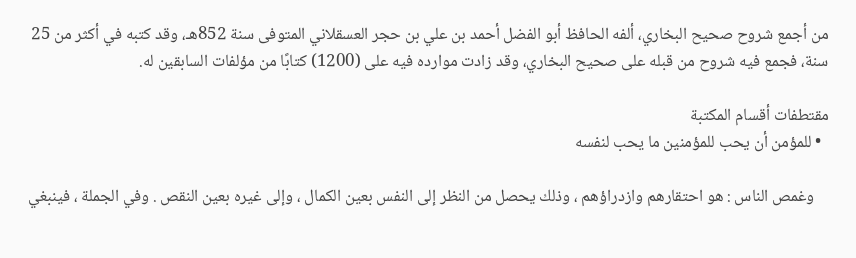من أجمع شروح صحيح البخاري، ألفه الحافظ أبو الفضل أحمد بن علي بن حجر العسقلاني المتوفى سنة 852هـ، وقد كتبه في أكثر من 25 سنة، فجمع فيه شروح من قبله على صحيح البخاري، وقد زادت موارده فيه على (1200) كتابًا من مؤلفات السابقين له.

مقتطفات أقسام المكتبة
  • للمؤمن أن يحب للمؤمنين ما يحب لنفسه

    وغمص الناس : هو احتقارهم وازدراؤهم ، وذلك يحصل من النظر إلى النفس بعين الكمال ، وإلى غيره بعين النقص . وفي الجملة ، فينبغي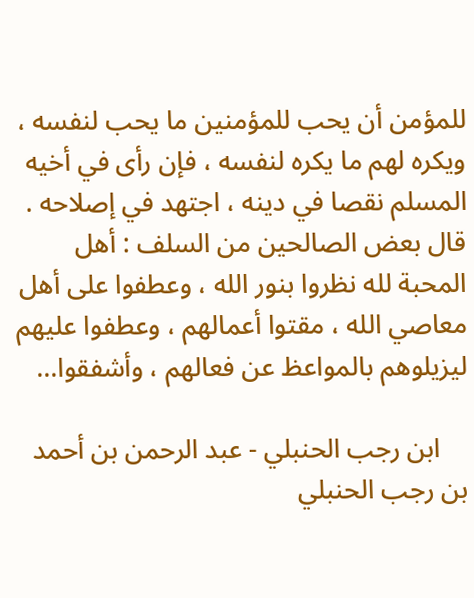للمؤمن أن يحب للمؤمنين ما يحب لنفسه ، ويكره لهم ما يكره لنفسه ، فإن رأى في أخيه المسلم نقصا في دينه ، اجتهد في إصلاحه . قال بعض الصالحين من السلف : أهل المحبة لله نظروا بنور الله ، وعطفوا على أهل معاصي الله ، مقتوا أعمالهم ، وعطفوا عليهم ليزيلوهم بالمواعظ عن فعالهم ، وأشفقوا...

    ابن رجب الحنبلي - عبد الرحمن بن أحمد بن رجب الحنبلي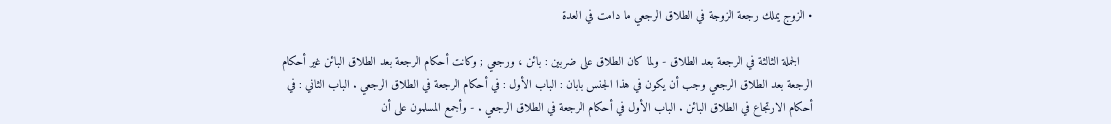• الزوج يملك رجعة الزوجة في الطلاق الرجعي ما دامت في العدة

    الجملة الثالثة في الرجعة بعد الطلاق - ولما كان الطلاق على ضربين : بائن ، ورجعي ; وكانت أحكام الرجعة بعد الطلاق البائن غير أحكام الرجعة بعد الطلاق الرجعي وجب أن يكون في هذا الجنس بابان : الباب الأول : في أحكام الرجعة في الطلاق الرجعي . الباب الثاني : في أحكام الارتجاع في الطلاق البائن . الباب الأول في أحكام الرجعة في الطلاق الرجعي . - وأجمع المسلمون على أن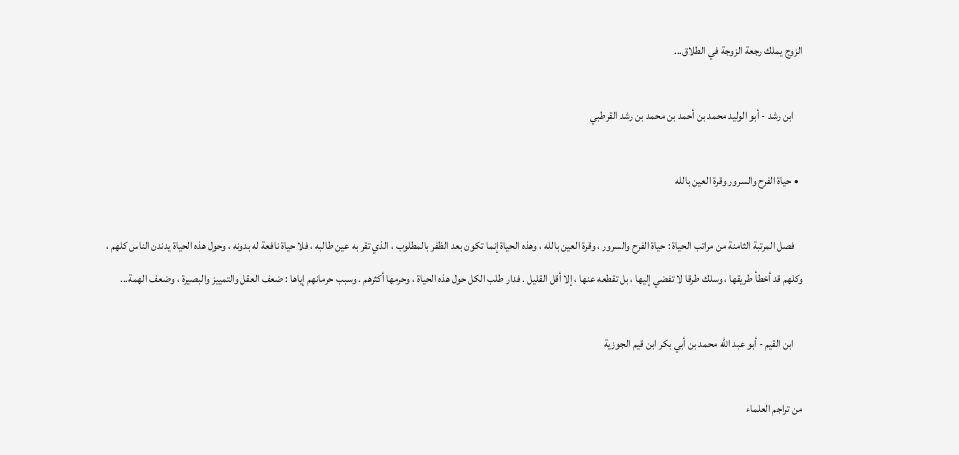الزوج يملك رجعة الزوجة في الطلاق...

    ابن رشد - أبو الوليد محمد بن أحمد بن محمد بن رشد القرطبي

  • حياة الفرح والسرور وقرة العين بالله

    فصل المرتبة الثامنة من مراتب الحياة : حياة الفرح والسرور ، وقرة العين بالله ، وهذه الحياة إنما تكون بعد الظفر بالمطلوب ، الذي تقر به عين طالبه ، فلا حياة نافعة له بدونه ، وحول هذه الحياة يدندن الناس كلهم ، وكلهم قد أخطأ طريقها ، وسلك طرقا لا تفضي إليها ، بل تقطعه عنها ، إلا أقل القليل . فدار طلب الكل حول هذه الحياة ، وحرمها أكثرهم . وسبب حرمانهم إياها : ضعف العقل والتمييز والبصيرة ، وضعف الهمة...

    ابن القيم - أبو عبد الله محمد بن أبي بكر ابن قيم الجوزية

من تراجم العلماء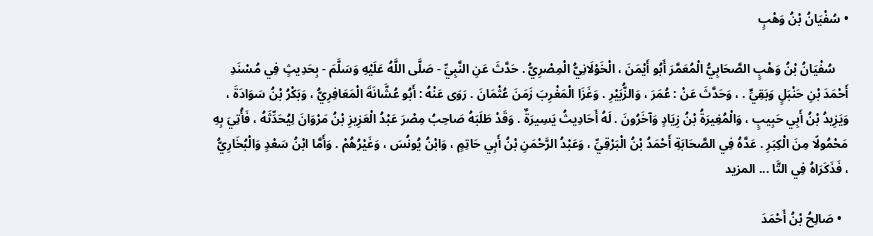• سُفْيَانُ بْنُ وَهْبٍ

    سُفْيَانُ بْنُ وَهْبٍ الصَّحَابِيُّ الْمُعَمَّرَ أَبُو أَيْمَنَ ، الْخَوْلَانِيُّ الْمِصْرِيُّ . حَدَّثَ عَنِ النَّبِيِّ - صَلَّى اللَّهُ عَلَيْهِ وَسَلَّمَ - بِحَدِيثٍ فِي مُسْنَدِ أَحْمَدَ بْنِ حَنْبَلٍ وَبَقِيٍّ . ، وَحَدَّثَ عَنْ : عُمَرَ ، وَالزُّبَيْرِ . وَغَزَا الْمَغْرِبَ زَمَنَ عُثْمَانَ . رَوَى عَنْهُ : أَبُو عُشَّانَةَ الْمَعَافِرِيُّ ، وَبَكْرُ بْنُ سَوَادَةَ ، وَيَزِيدُ بْنُ أَبِي حَبِيبٍ ، وَالْمُغِيرَةُ بْنُ زِيَادٍ وَآخَرُونَ . لَهُ أَحَادِيثُ يَسِيرَةٌ . وَقَدْ طَلَبَهُ صَاحِبُ مِصْرَ عَبْدُ الْعَزِيزِ بْنُ مَرْوَانَ لِيُحَدِّثَهُ ، فَأُتِيَ بِهِ مَحْمُولًا مِنَ الْكِبَرِ . عَدَّهُ فِي الصَّحَابَةِ أَحْمَدُ بْنُ الْبَرْقِيِّ ، وَعَبْدُ الرَّحْمَنِ بْنُ أَبِي حَاتِمٍ ، وَابْنُ يُونُسَ ، وَغَيْرُهُمْ . وَأَمَّا ابْنُ سَعْدٍ وَالْبُخَارِيُّ ، فَذَكَرَاهُ فِي التَّا ... المزيد

  • صَالِحُ بْنُ أَحْمَدَ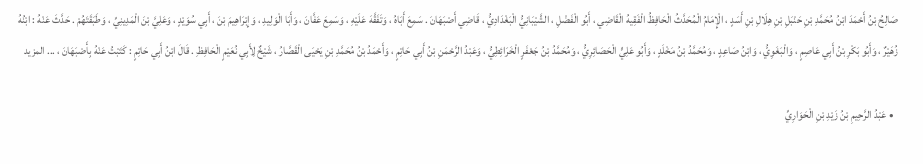صَالِحُ بْنُ أَحْمَدَ ابْنُ مُحَمَّدِ بْنِ حَنْبَلِ بْنِ هِلَالِ بْنِ أَسَدٍ ، الْإِمَامُ الْمُحَدَّثُ الْحَافِظُ الْفَقِيهُ الْقَاضِي ، أَبُو الْفَضْلِ ، الشَّيْبَانِيُّ الْبَغْدَادِيُّ ، قَاضِي أَصْبَهَانَ . سَمِعَ أَبَاهُ ، وَتَفَقَّهَ عَلَيْهِ ، وَسَمِعَ عَفَّانَ ، وَأَبَا الْوَلِيدِ ، وَإِبْرَاهِيمَ بْنَ ، أَبِي سُوَيْدٍ ، وَعَلِيَّ بْنَ الْمَدِينِيِّ ، وَطَبَقَتَهُمْ . حَدَّثَ عَنْهُ : ابْنُهُ زُهَيْرٌ ، وَأَبُو بَكْرِ بْنُ أَبِي عَاصِمٍ ، وَالْبَغَوِيُّ ، وَابْنُ صَاعِدٍ ، وَمُحَمَّدُ بْنُ مَخْلَدٍ ، وَأَبُو عَلِيٍّ الْحَصَائِرِيُّ ، وَمُحَمَّدُ بْنُ جَعْفَرٍ الْخَرَائِطِيُّ ، وَعَبْدُ الرَّحْمَنِ بْنُ أَبِي حَاتِمٍ ، وَأَحْمَدُ بْنُ مُحَمَّدِ بْنِ يَحْيَى الْقَصَّارُ ، شَيْخٌ لِأَبِي نُعَيْمٍ الْحَافِظِ . قَالَ ابْنُ أَبِي حَاتِمٍ : كَتَبْتُ عَنْهُ بِأَصْبَهَانَ ، ... المزيد

  • عَبْدُ الرَّحِيمِ بْنُ زَيْدِ بْنِ الْحَوَارِيِّ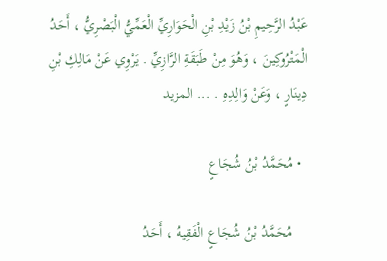عَبْدُ الرَّحِيمِ بْنُ زَيْدِ بْنِ الْحَوَارِيِّ الْعَمِّيُّ الْبَصْرِيُّ ، أَحَدُ الْمَتْرُوكِينَ ، وَهُوَ مِنْ طَبَقَةِ الرَّازِيِّ . يَرْوِي عَنْ مَالِكِ بْنِ دِينَارٍ ، وَعَنْ وَالِدِهِ . ... المزيد

  • مُحَمَّدُ بْنُ شُجَاعٍ

    مُحَمَّدُ بْنُ شُجَاعٍ الْفَقِيهُ ، أَحَدُ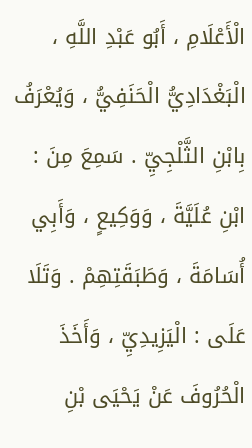الْأَعْلَامِ ، أَبُو عَبْدِ اللَّهِ ، الْبَغْدَادِيُّ الْحَنَفِيُّ ، وَيُعْرَفُ بِابْنِ الثَّلْجِيِّ . سَمِعَ مِنَ : ابْنِ عُلَيَّةَ ، وَوَكِيعٍ ، وَأَبِي أُسَامَةَ ، وَطَبَقَتِهِمْ . وَتَلَا عَلَى : الْيَزِيدِيِّ ، وَأَخَذَ الْحُرُوفَ عَنْ يَحْيَى بْنِ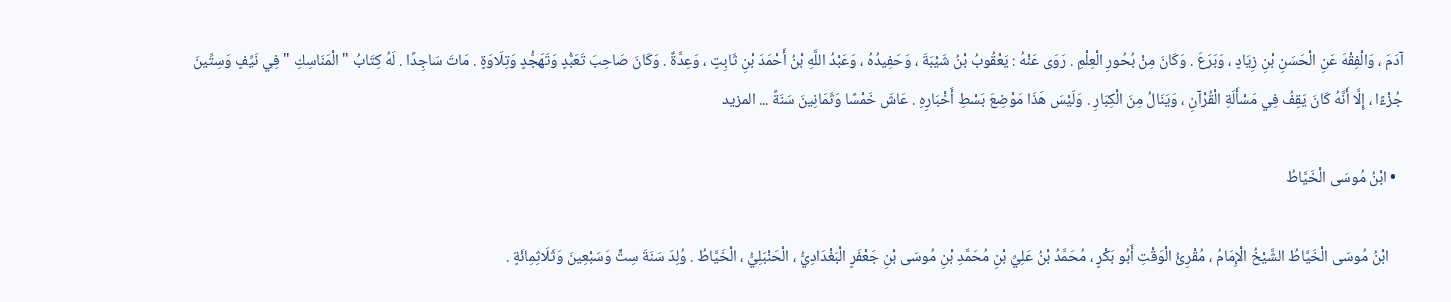آدَمَ ، وَالْفِقْهَ عَنِ الْحَسَنِ بْنِ زِيَادٍ ، وَبَرَعَ . وَكَانَ مِنْ بُحُورِ الْعِلْمِ . رَوَى عَنْهُ : يَعْقُوبُ بْنُ شَيْبَةَ ، وَحَفِيدُهُ ، وَعَبْدُ اللَّهِ بْنُ أَحْمَدَ بْنِ ثَابِتٍ ، وَعِدَّةٌ . وَكَانَ صَاحِبَ تَعَبُّدٍ وَتَهَجُّدٍ وَتِلَاوَةٍ . مَاتَ سَاجِدًا . لَهُ كِتَابُ " الْمَنَاسِكِ " فِي نَيِّفٍ وَسِتِّينَ جُزْءًا ، إِلَّا أَنَّهُ كَانَ يَقِفُ فِي مَسْأَلَةِ الْقُرْآنِ ، وَيَنَالُ مِنَ الْكِبَارِ . وَلَيْسَ هَذَا مَوْضِعَ بَسْطِ أَخْبَارِهِ . عَاشَ خَمْسًا وَثَمَانِينَ سَنَةً ... المزيد

  • ابْنُ مُوسَى الْخَيَّاطُ

    ابْنُ مُوسَى الْخَيَّاطُ الشَّيْخُ الْإِمَامُ ، مُقْرِئُ الْوَقْتِ أَبُو بَكْرٍ ، مُحَمَّدُ بْنُ عَلِيِّ بْنِ مُحَمَّدِ بْنِ مُوسَى بْنِ جَعْفَرٍ الْبَغْدَادِيُّ ، الْحَنْبَلِيُّ ، الْخَيَّاطُ . وُلِدَ سَنَةَ سِتٍّ وَسَبْعِينَ وَثَلَاثِمِائَةٍ .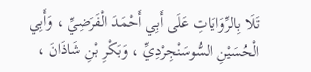تَلَا بِالرِّوَايَاتِ عَلَى أَبِي أَحْمَدَ الْفَرَضِيِّ ، وَأَبِي الْحُسَيْنِ السُّوسَنْجِرْدِيِّ ، وَبَكْرِ بْنِ شَاذَانَ ،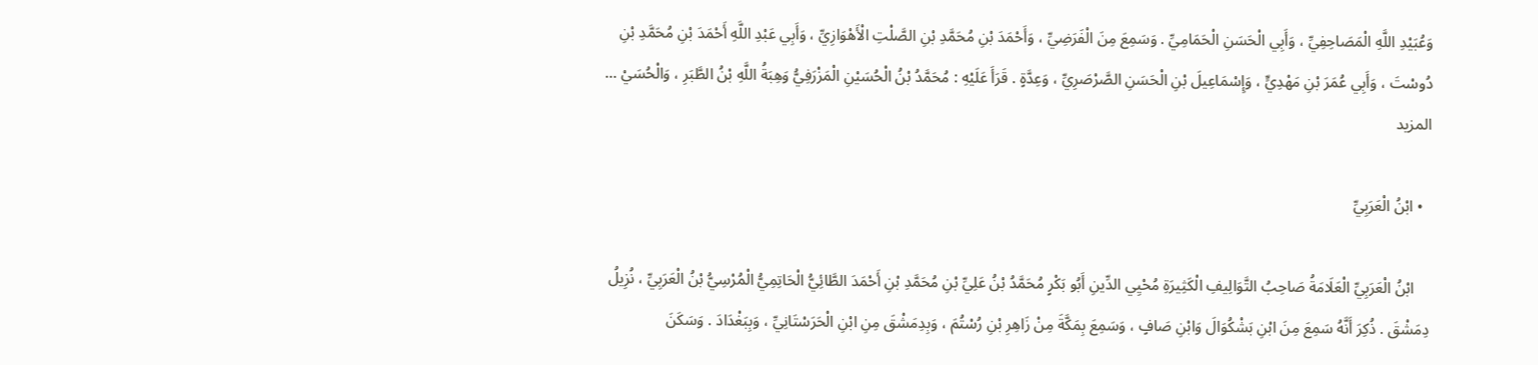وَعُبَيْدِ اللَّهِ الْمَصَاحِفِيِّ ، وَأَبِي الْحَسَنِ الْحَمَامِيِّ . وَسَمِعَ مِنَ الْفَرَضِيِّ ، وَأَحْمَدَ بْنِ مُحَمَّدِ بْنِ الصَّلْتِ الْأَهْوَازِيِّ ، وَأَبِي عَبْدِ اللَّهِ أَحْمَدَ بْنِ مُحَمَّدِ بْنِ دُوسْتَ ، وَأَبِي عُمَرَ بْنِ مَهْدِيٍّ ، وَإِسْمَاعِيلَ بْنِ الْحَسَنِ الصَّرْصَرِيِّ ، وَعِدَّةٍ . قَرَأَ عَلَيْهِ : مُحَمَّدُ بْنُ الْحُسَيْنِ الْمَزْرَفِيُّ وَهِبَةُ اللَّهِ بْنُ الطَّبَرِ ، وَالْحُسَيْ ... المزيد

  • ابْنُ الْعَرَبِيِّ

    ابْنُ الْعَرَبِيِّ الْعَلَامَةُ صَاحِبُ التَّوَالِيفِ الْكَثِيرَةِ مُحْيِي الدِّينِ أَبُو بَكْرٍ مُحَمَّدُ بْنُ عَلِيِّ بْنِ مُحَمَّدِ بْنِ أَحْمَدَ الطَّائِيُّ الْحَاتِمِيُّ الْمُرْسِيُّ بْنُ الْعَرَبِيِّ ، نُزِيلُ دِمَشْقَ . ذُكِرَ أَنَّهُ سَمِعَ مِنَ ابْنِ بَشْكُوَالَ وَابْنِ صَافٍ ، وَسَمِعَ بِمَكَّةَ مِنْ زَاهِرِ بْنِ رُسْتُمَ ، وَبِدِمَشْقَ مِنِ ابْنِ الْحَرَسْتَانِيِّ ، وَبِبَغْدَادَ . وَسَكَنَ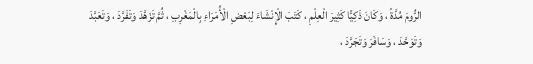الرُّومَ مُدَّةً ، وَكَانَ ذَكِيًّا كَثِيرَ الْعِلْمِ ، كَتَبَ الْإِنْشَاءَ لِبَعْضِ الْأُمَرَاءِ بِالْمَغْرِبِ ، ثُمَّ تَزَهَّدَ وَتَفَرَّدَ ، وَتَعَبَّدَ وَتَوَحَّدَ ، وَسَافَرَ وَتَجَرَّدَ ،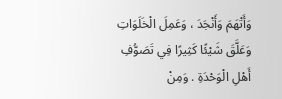وَأَتْهَمَ وَأَنْجَدَ ، وَعَمِلَ الْخَلَوَاتِ وَعَلَّقَ شَيْئًا كَثِيرًا فِي تَصَوُّفِ أَهْلِ الْوَحْدَةِ . وَمِنْ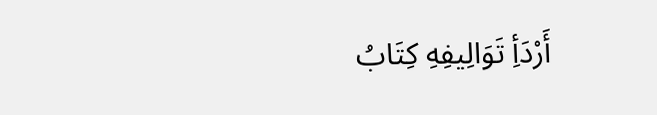أَرْدَأِ تَوَالِيفِهِ كِتَابُ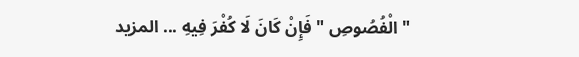" الْفُصُوصِ " فَإِنْ كَانَ لَا كُفْرَ فِيهِ ... المزيد